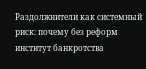Раздолжнители как системный риск: почему без реформ институт банкротства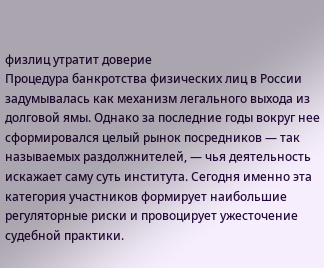физлиц утратит доверие
Процедура банкротства физических лиц в России задумывалась как механизм легального выхода из долговой ямы. Однако за последние годы вокруг нее сформировался целый рынок посредников — так называемых раздолжнителей, — чья деятельность искажает саму суть института. Сегодня именно эта категория участников формирует наибольшие регуляторные риски и провоцирует ужесточение судебной практики.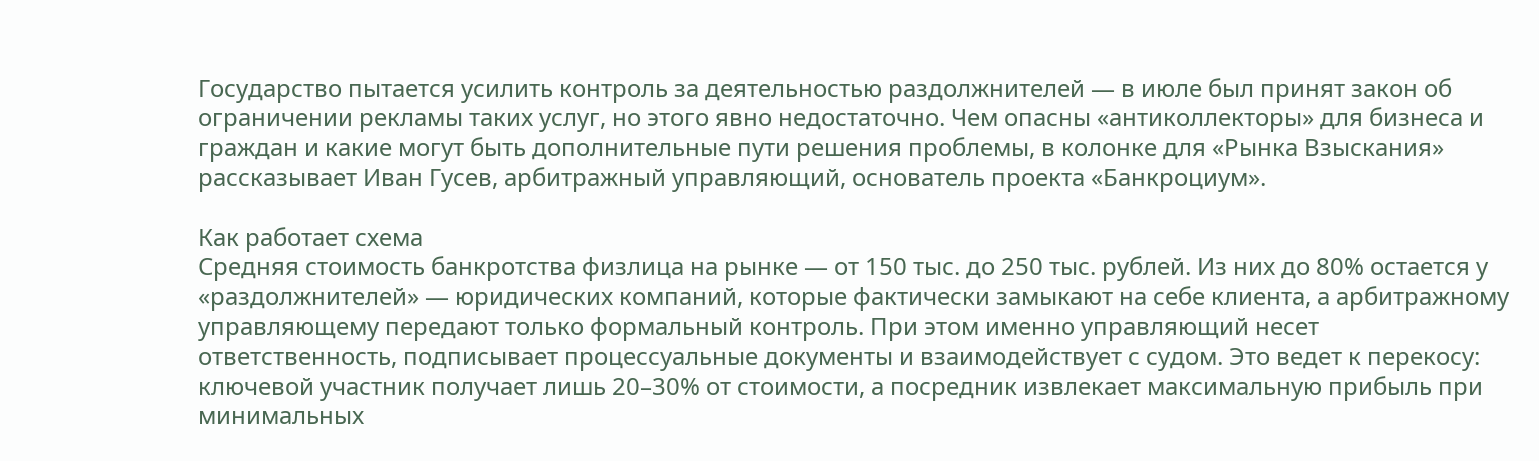Государство пытается усилить контроль за деятельностью раздолжнителей — в июле был принят закон об ограничении рекламы таких услуг, но этого явно недостаточно. Чем опасны «антиколлекторы» для бизнеса и граждан и какие могут быть дополнительные пути решения проблемы, в колонке для «Рынка Взыскания» рассказывает Иван Гусев, арбитражный управляющий, основатель проекта «Банкроциум».

Как работает схема
Средняя стоимость банкротства физлица на рынке — от 150 тыс. до 250 тыс. рублей. Из них до 80% остается у «раздолжнителей» — юридических компаний, которые фактически замыкают на себе клиента, а арбитражному управляющему передают только формальный контроль. При этом именно управляющий несет ответственность, подписывает процессуальные документы и взаимодействует с судом. Это ведет к перекосу: ключевой участник получает лишь 20–30% от стоимости, а посредник извлекает максимальную прибыль при минимальных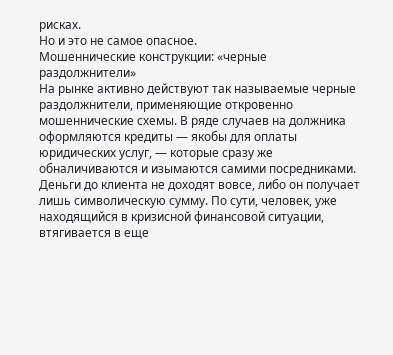рисках.
Но и это не самое опасное.
Мошеннические конструкции: «черные раздолжнители»
На рынке активно действуют так называемые черные раздолжнители, применяющие откровенно мошеннические схемы. В ряде случаев на должника оформляются кредиты — якобы для оплаты юридических услуг, — которые сразу же обналичиваются и изымаются самими посредниками. Деньги до клиента не доходят вовсе, либо он получает лишь символическую сумму. По сути, человек, уже находящийся в кризисной финансовой ситуации, втягивается в еще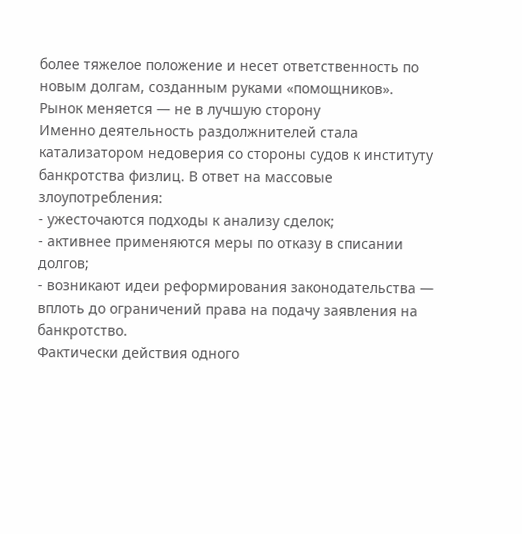более тяжелое положение и несет ответственность по новым долгам, созданным руками «помощников».
Рынок меняется — не в лучшую сторону
Именно деятельность раздолжнителей стала катализатором недоверия со стороны судов к институту банкротства физлиц. В ответ на массовые злоупотребления:
- ужесточаются подходы к анализу сделок;
- активнее применяются меры по отказу в списании долгов;
- возникают идеи реформирования законодательства — вплоть до ограничений права на подачу заявления на банкротство.
Фактически действия одного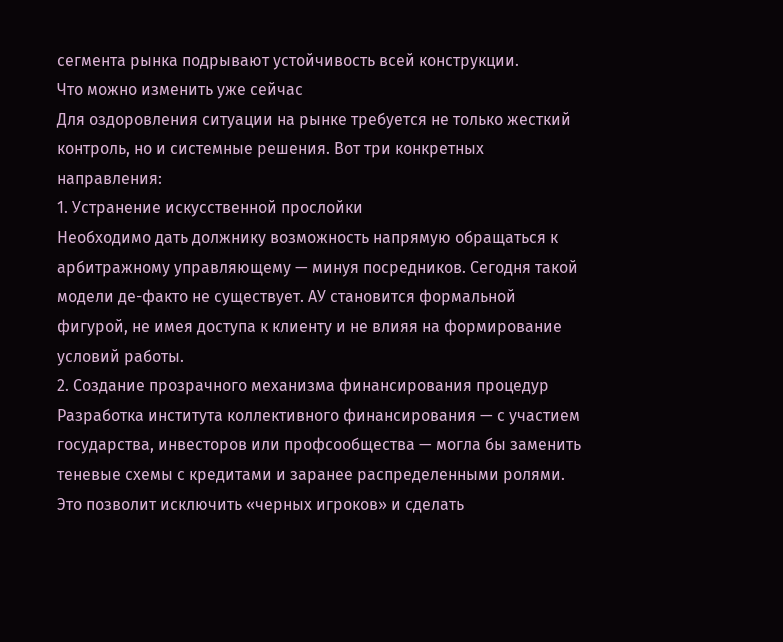сегмента рынка подрывают устойчивость всей конструкции.
Что можно изменить уже сейчас
Для оздоровления ситуации на рынке требуется не только жесткий контроль, но и системные решения. Вот три конкретных направления:
1. Устранение искусственной прослойки
Необходимо дать должнику возможность напрямую обращаться к арбитражному управляющему — минуя посредников. Сегодня такой модели де-факто не существует. АУ становится формальной фигурой, не имея доступа к клиенту и не влияя на формирование условий работы.
2. Создание прозрачного механизма финансирования процедур
Разработка института коллективного финансирования — с участием государства, инвесторов или профсообщества — могла бы заменить теневые схемы с кредитами и заранее распределенными ролями. Это позволит исключить «черных игроков» и сделать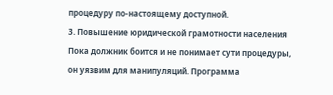процедуру по-настоящему доступной.
3. Повышение юридической грамотности населения
Пока должник боится и не понимает сути процедуры, он уязвим для манипуляций. Программа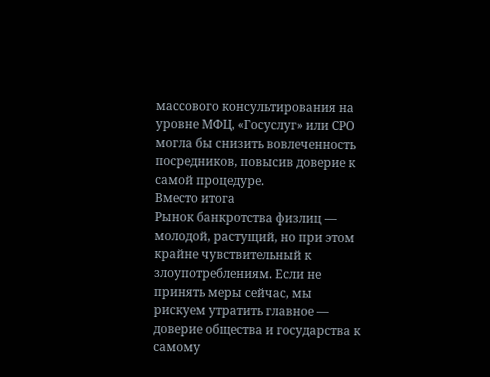массового консультирования на уровне МФЦ, «Госуслуг» или СРО могла бы снизить вовлеченность посредников, повысив доверие к самой процедуре.
Вместо итога
Рынок банкротства физлиц — молодой, растущий, но при этом крайне чувствительный к злоупотреблениям. Если не принять меры сейчас, мы рискуем утратить главное — доверие общества и государства к самому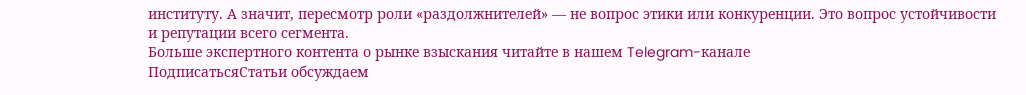институту. А значит, пересмотр роли «раздолжнителей» — не вопрос этики или конкуренции. Это вопрос устойчивости и репутации всего сегмента.
Больше экспертного контента о рынке взыскания читайте в нашем Telegram-канале
ПодписатьсяСтатьи обсуждаем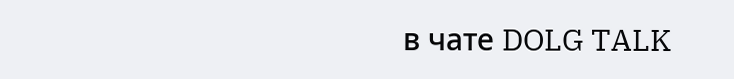в чате DOLG TALK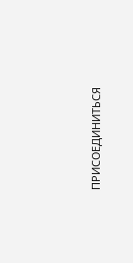ПРИСОЕДИНИТЬСЯ